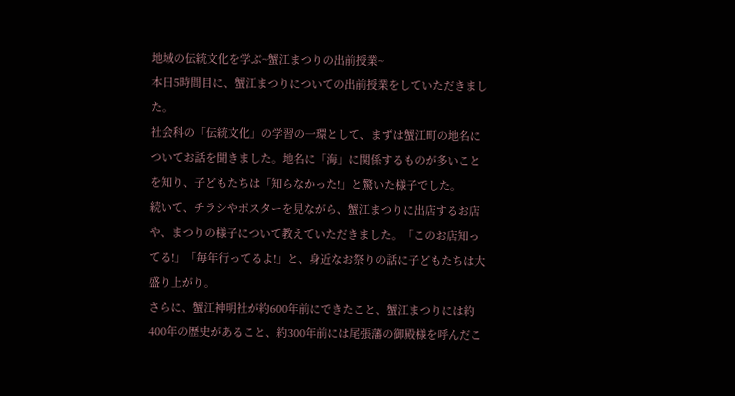地域の伝統文化を学ぶ~蟹江まつりの出前授業~
本日5時間目に、蟹江まつりについての出前授業をしていただきました。
社会科の「伝統文化」の学習の一環として、まずは蟹江町の地名についてお話を聞きました。地名に「海」に関係するものが多いことを知り、子どもたちは「知らなかった!」と驚いた様子でした。
続いて、チラシやポスターを見ながら、蟹江まつりに出店するお店や、まつりの様子について教えていただきました。「このお店知ってる!」「毎年行ってるよ!」と、身近なお祭りの話に子どもたちは大盛り上がり。
さらに、蟹江神明社が約600年前にできたこと、蟹江まつりには約400年の歴史があること、約300年前には尾張藩の御殿様を呼んだこ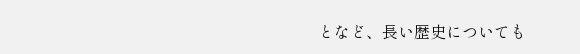となど、長い歴史についても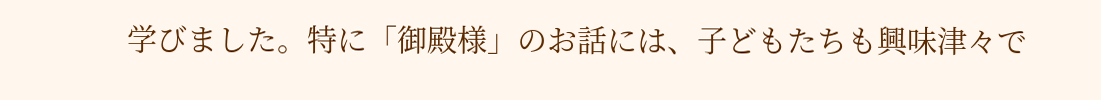学びました。特に「御殿様」のお話には、子どもたちも興味津々で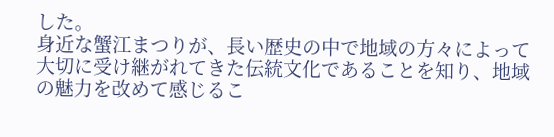した。
身近な蟹江まつりが、長い歴史の中で地域の方々によって大切に受け継がれてきた伝統文化であることを知り、地域の魅力を改めて感じるこ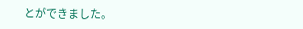とができました。